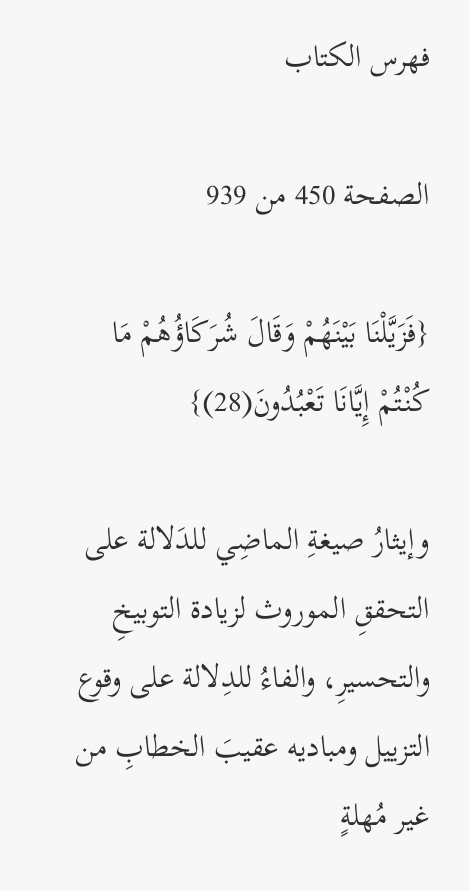فهرس الكتاب

الصفحة 450 من 939

{فَزَيَّلْنَا بَيْنَهُمْ وَقَالَ شُرَكَاؤُهُمْ مَا كُنْتُمْ إِيَّانَا تَعْبُدُونَ(28)}

وإيثارُ صيغةِ الماضِي للدَلالة على التحققِ الموروث لزيادة التوبيخِ والتحسيرِ، والفاءُ للدِلالة على وقوع التزييل ومباديه عقيبَ الخطابِ من غير مُهلةٍ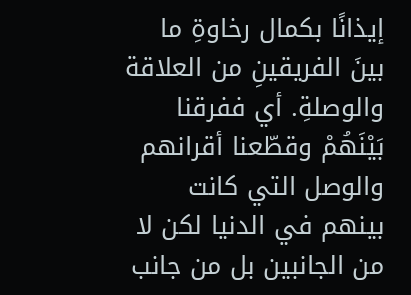إيذانًا بكمال رخاوةِ ما بينَ الفريقينِ من العلاقة والوصلةِ. أي ففرقنا بَيْنَهُمْ وقطّعنا أقرانهم والوصل التي كانت بينهم في الدنيا لكن لا من الجانبين بل من جانب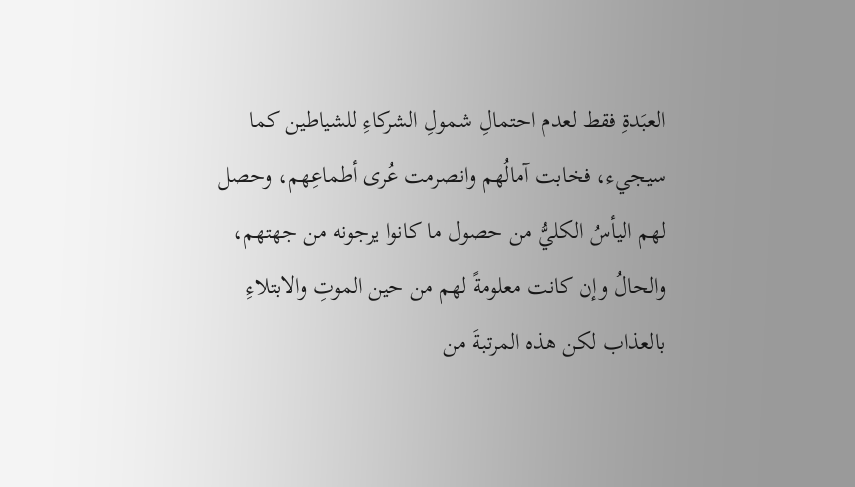العبَدةِ فقط لعدم احتمالِ شمولِ الشركاءِ للشياطين كما سيجيء، فخابت آمالُهم وانصرمت عُرى أطماعِهم، وحصل لهم اليأسُ الكليُّ من حصول ما كانوا يرجونه من جهتهم، والحالُ وإن كانت معلومةً لهم من حين الموتِ والابتلاءِ بالعذاب لكن هذه المرتبةَ من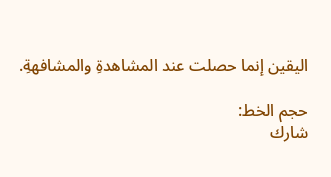اليقين إنما حصلت عند المشاهدةِ والمشافهةِ.

حجم الخط:
شارك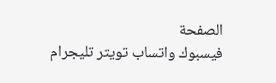الصفحة
فيسبوك واتساب تويتر تليجرام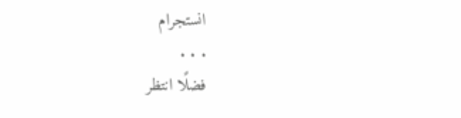انستجرام
. . .
فضلًا انتظر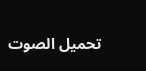تحميل الصوت